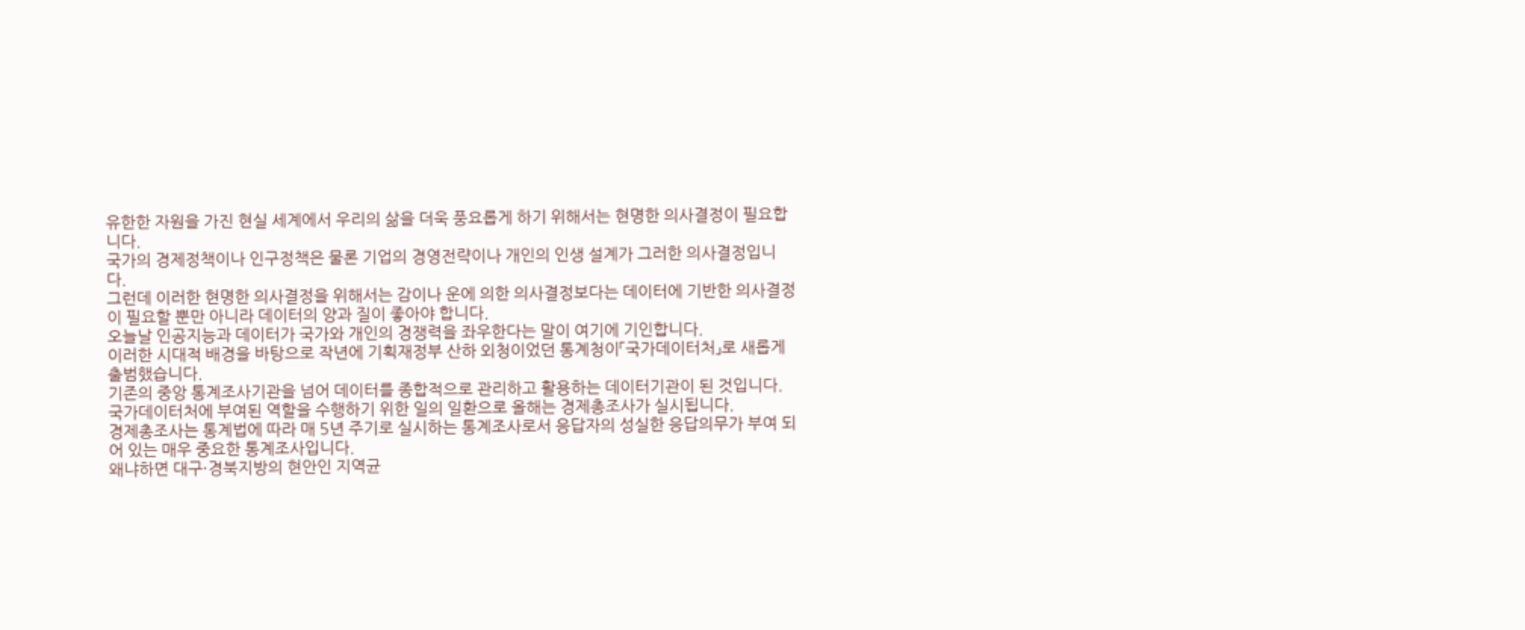유한한 자원을 가진 현실 세계에서 우리의 삶을 더욱 풍요롭게 하기 위해서는 현명한 의사결정이 필요합니다.
국가의 경제정책이나 인구정책은 물론 기업의 경영전략이나 개인의 인생 설계가 그러한 의사결정입니다.
그런데 이러한 현명한 의사결정을 위해서는 감이나 운에 의한 의사결정보다는 데이터에 기반한 의사결정이 필요할 뿐만 아니라 데이터의 양과 질이 좋아야 합니다.
오늘날 인공지능과 데이터가 국가와 개인의 경쟁력을 좌우한다는 말이 여기에 기인합니다.
이러한 시대적 배경을 바탕으로 작년에 기획재정부 산하 외청이었던 통계청이「국가데이터처」로 새롭게 출범했습니다.
기존의 중앙 통계조사기관을 넘어 데이터를 종합적으로 관리하고 활용하는 데이터기관이 된 것입니다.
국가데이터처에 부여된 역할을 수행하기 위한 일의 일환으로 올해는 경제총조사가 실시됩니다.
경제총조사는 통계법에 따라 매 5년 주기로 실시하는 통계조사로서 응답자의 성실한 응답의무가 부여 되어 있는 매우 중요한 통계조사입니다.
왜냐하면 대구·경북지방의 현안인 지역균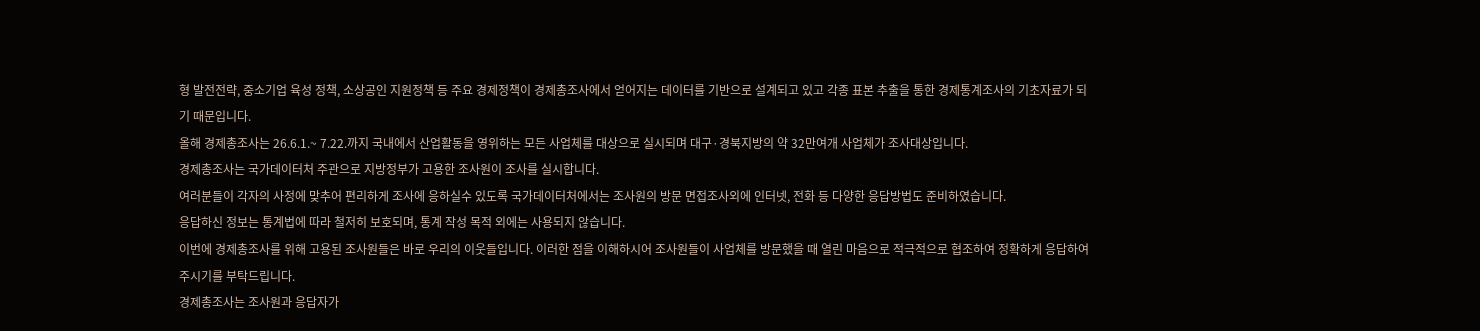형 발전전략, 중소기업 육성 정책, 소상공인 지원정책 등 주요 경제정책이 경제총조사에서 얻어지는 데이터를 기반으로 설계되고 있고 각종 표본 추출을 통한 경제통계조사의 기초자료가 되기 때문입니다.
올해 경제총조사는 26.6.1.~ 7.22.까지 국내에서 산업활동을 영위하는 모든 사업체를 대상으로 실시되며 대구·경북지방의 약 32만여개 사업체가 조사대상입니다.
경제총조사는 국가데이터처 주관으로 지방정부가 고용한 조사원이 조사를 실시합니다.
여러분들이 각자의 사정에 맞추어 편리하게 조사에 응하실수 있도록 국가데이터처에서는 조사원의 방문 면접조사외에 인터넷, 전화 등 다양한 응답방법도 준비하였습니다.
응답하신 정보는 통계법에 따라 철저히 보호되며, 통계 작성 목적 외에는 사용되지 않습니다.
이번에 경제총조사를 위해 고용된 조사원들은 바로 우리의 이웃들입니다. 이러한 점을 이해하시어 조사원들이 사업체를 방문했을 때 열린 마음으로 적극적으로 협조하여 정확하게 응답하여 주시기를 부탁드립니다.
경제총조사는 조사원과 응답자가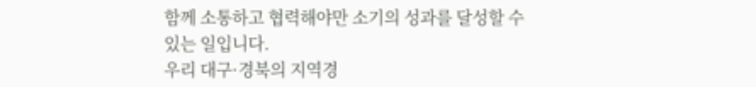함께 소통하고 협력해야만 소기의 성과를 달성할 수 있는 일입니다.
우리 대구·경북의 지역경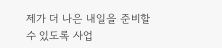제가 더 나은 내일을 준비할 수 있도록 사업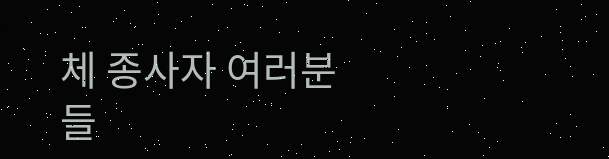체 종사자 여러분들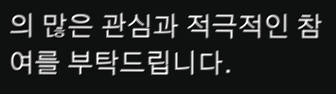의 많은 관심과 적극적인 참여를 부탁드립니다.